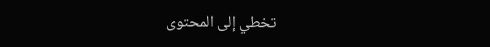تخطي إلى المحتوى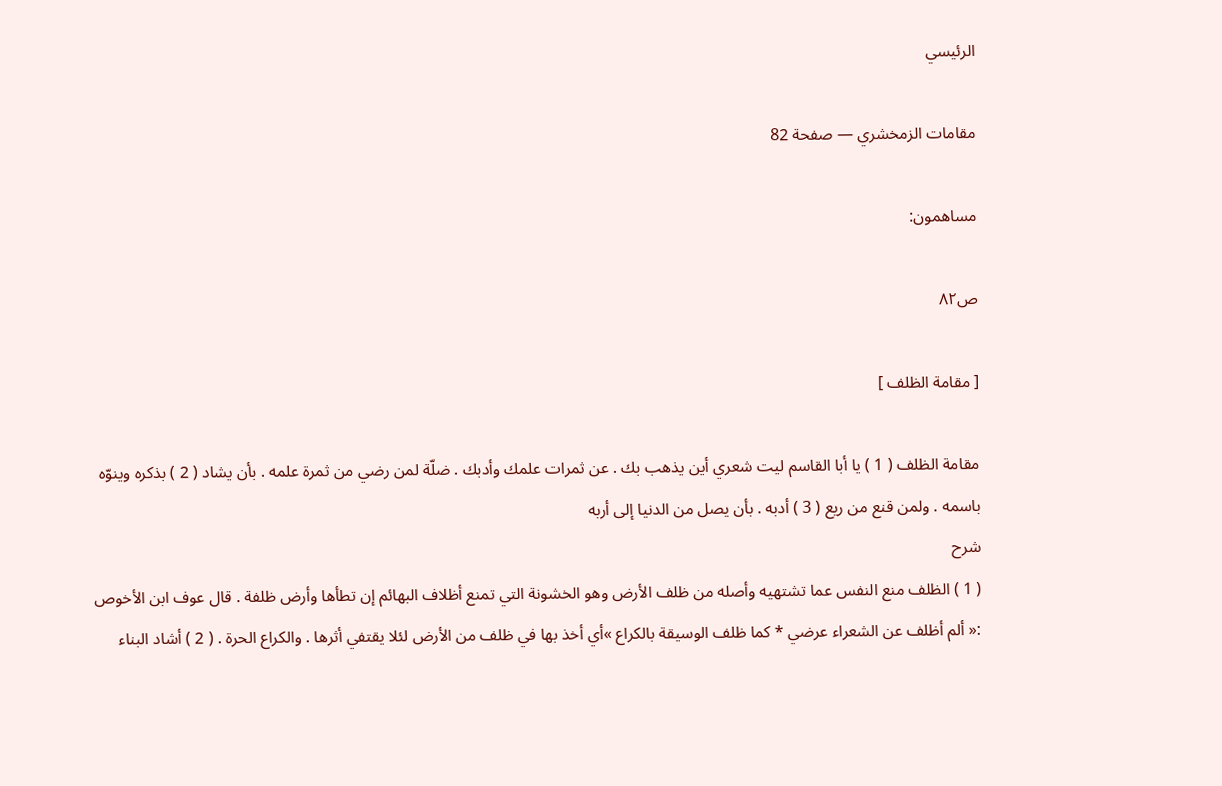الرئيسي

مقامات الزمخشري — صفحة 82

مساهمون:

ص٨٢

[ مقامة الظلف ]

مقامة الظلف ( 1 ) يا أبا القاسم ليت شعري أين يذهب بك . عن ثمرات علمك وأدبك . ضلّة لمن رضي من ثمرة علمه . بأن يشاد ( 2 ) بذكره وينوّه باسمه . ولمن قنع من ريع ( 3 ) أدبه . بأن يصل من الدنيا إلى أربه
شرح
( 1 ) الظلف منع النفس عما تشتهيه وأصله من ظلف الأرض وهو الخشونة التي تمنع أظلاف البهائم إن تطأها وأرض ظلفة . قال عوف ابن الأخوص :« ألم أظلف عن الشعراء عرضي * كما ظلف الوسيقة بالكراع »أي أخذ بها في ظلف من الأرض لئلا يقتفي أثرها . والكراع الحرة . ( 2 ) أشاد البناء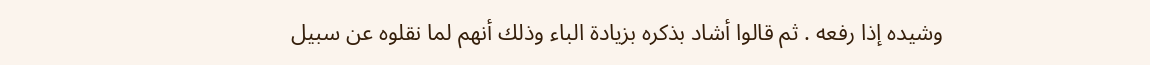وشيده إذا رفعه . ثم قالوا أشاد بذكره بزيادة الباء وذلك أنهم لما نقلوه عن سبيل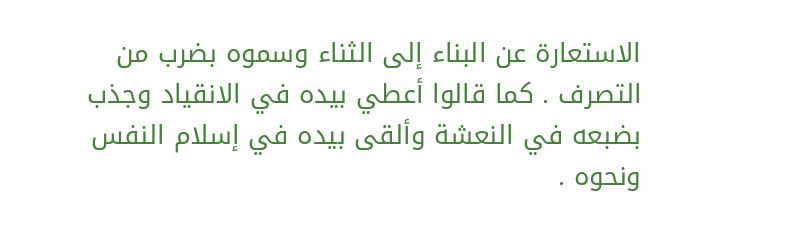الاستعارة عن البناء إلى الثناء وسموه بضرب من التصرف . كما قالوا أعطي بيده في الانقياد وجذب بضبعه في النعشة وألقى بيده في إسلام النفس ونحوه .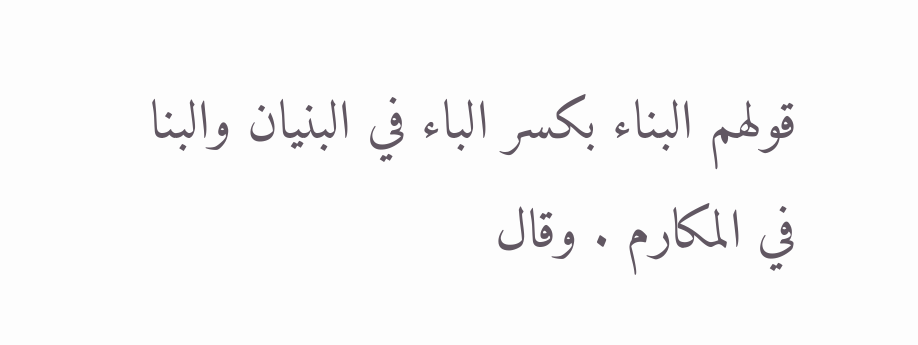قولهم البناء بكسر الباء في البنيان والبنا في المكارم . وقال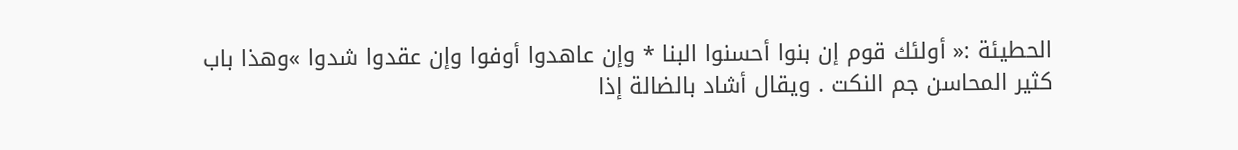الحطيئة :« أولئك قوم إن بنوا أحسنوا البنا * وإن عاهدوا أوفوا وإن عقدوا شدوا »وهذا باب كثير المحاسن جم النكت . ويقال أشاد بالضالة إذا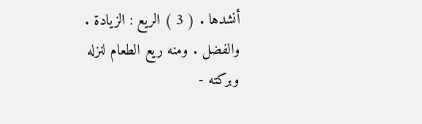أنشدها . ( 3 ) الريع : الزيادة . والفضل . ومنه ريع الطعام لنزله وبركته -